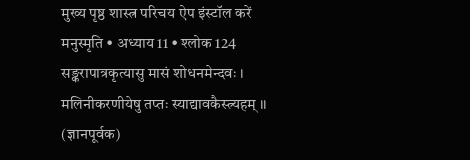मुख्य पृष्ठ शास्त्र परिचय ऐप इंस्टॉल करें
मनुस्मृति • अध्याय 11 • श्लोक 124
सङ्करापात्रकृत्यासु मासं शोधनमेन्दवः । मलिनीकरणीयेषु तप्तः स्याद्यावकैस्त्र्यहम्‌ ।।
(ज्ञानपूर्वक)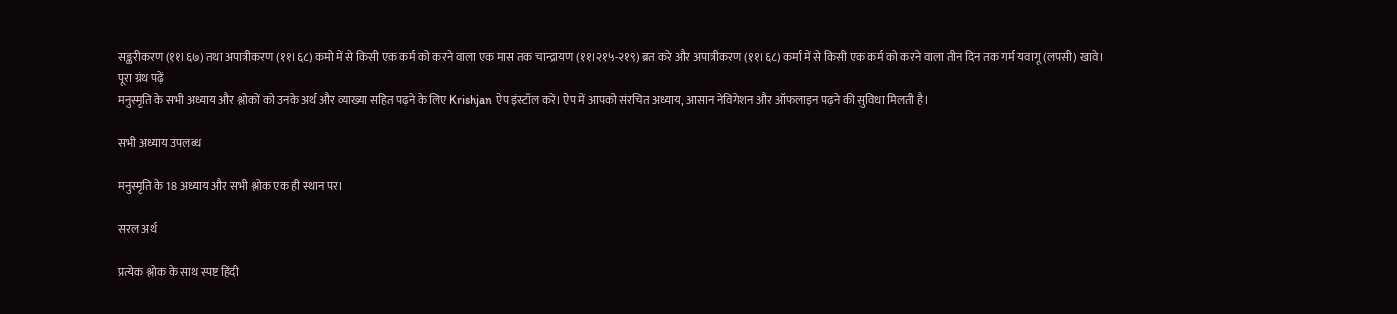सङ्करीकरण (११।६७) तथा अपात्रीकरण (११।६८) कमो में से किसी एक कर्म को करने वाला एक मास तक चान्द्रायण (११।२१५-२१९) ब्रत करे और अपात्रीकरण (११।६८) कर्मा में से किसी एक कर्म को करने वाला तीन दिन तक गर्म यवागू (लपसी) खावे।
पूरा ग्रंथ पढ़ें
मनुस्मृति के सभी अध्याय और श्लोकों को उनके अर्थ और व्याख्या सहित पढ़ने के लिए Krishjan ऐप इंस्टॉल करें। ऐप में आपको संरचित अध्याय, आसान नेविगेशन और ऑफलाइन पढ़ने की सुविधा मिलती है।

सभी अध्याय उपलब्ध

मनुस्मृति के 18 अध्याय और सभी श्लोक एक ही स्थान पर।

सरल अर्थ

प्रत्येक श्लोक के साथ स्पष्ट हिंदी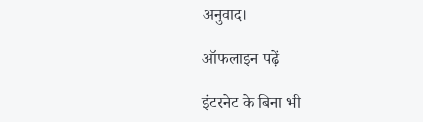अनुवाद।

ऑफलाइन पढ़ें

इंटरनेट के बिना भी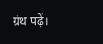ग्रंथ पढ़ें।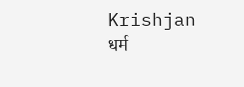Krishjan
धर्म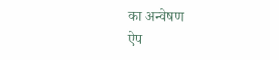का अन्वेषण
ऐप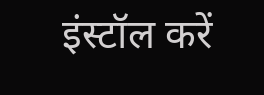इंस्टॉल करें